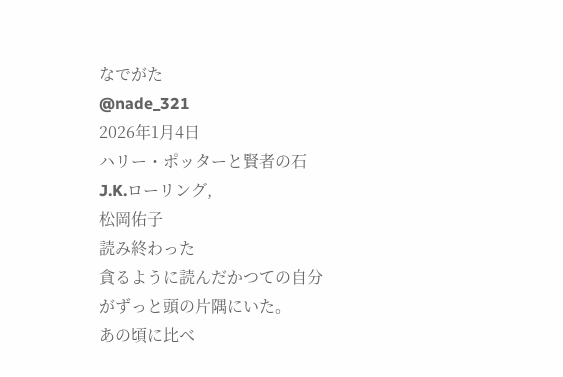なでがた
@nade_321
2026年1月4日
ハリー・ポッターと賢者の石
J.K.ローリング,
松岡佑子
読み終わった
貪るように読んだかつての自分がずっと頭の片隅にいた。
あの頃に比べ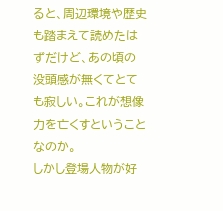ると、周辺環境や歴史も踏まえて読めたはずだけど、あの頃の没頭感が無くてとても寂しい。これが想像力を亡くすということなのか。
しかし登場人物が好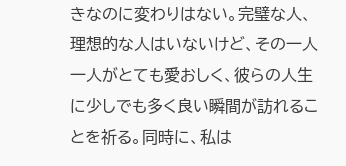きなのに変わりはない。完璧な人、理想的な人はいないけど、その一人一人がとても愛おしく、彼らの人生に少しでも多く良い瞬間が訪れることを祈る。同時に、私は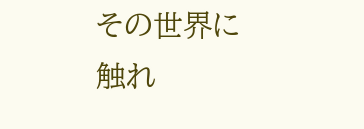その世界に触れ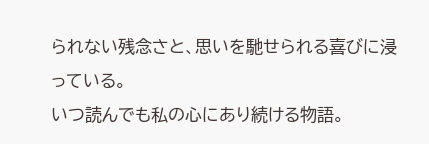られない残念さと、思いを馳せられる喜びに浸っている。
いつ読んでも私の心にあり続ける物語。